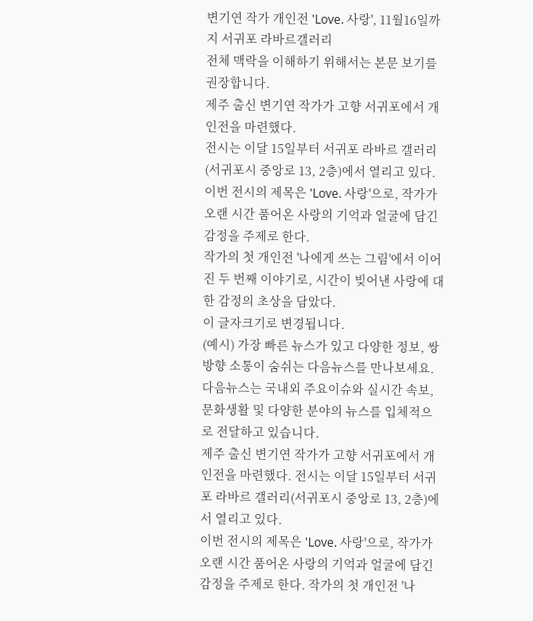변기연 작가 개인전 'Love. 사랑', 11월16일까지 서귀포 라바르갤러리
전체 맥락을 이해하기 위해서는 본문 보기를 권장합니다.
제주 출신 변기연 작가가 고향 서귀포에서 개인전을 마련했다.
전시는 이달 15일부터 서귀포 라바르 갤러리(서귀포시 중앙로 13, 2층)에서 열리고 있다.
이번 전시의 제목은 'Love. 사랑'으로, 작가가 오랜 시간 품어온 사랑의 기억과 얼굴에 담긴 감정을 주제로 한다.
작가의 첫 개인전 '나에게 쓰는 그림'에서 이어진 두 번째 이야기로, 시간이 빚어낸 사랑에 대한 감정의 초상을 담았다.
이 글자크기로 변경됩니다.
(예시) 가장 빠른 뉴스가 있고 다양한 정보, 쌍방향 소통이 숨쉬는 다음뉴스를 만나보세요. 다음뉴스는 국내외 주요이슈와 실시간 속보, 문화생활 및 다양한 분야의 뉴스를 입체적으로 전달하고 있습니다.
제주 출신 변기연 작가가 고향 서귀포에서 개인전을 마련했다. 전시는 이달 15일부터 서귀포 라바르 갤러리(서귀포시 중앙로 13, 2층)에서 열리고 있다.
이번 전시의 제목은 'Love. 사랑'으로, 작가가 오랜 시간 품어온 사랑의 기억과 얼굴에 담긴 감정을 주제로 한다. 작가의 첫 개인전 '나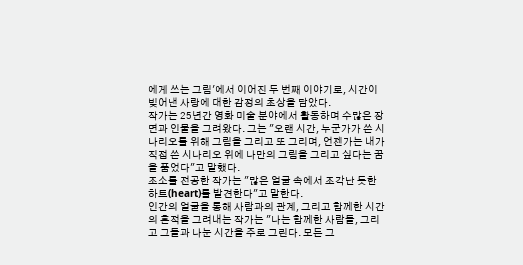에게 쓰는 그림'에서 이어진 두 번째 이야기로, 시간이 빚어낸 사랑에 대한 감정의 초상을 담았다.
작가는 25년간 영화 미술 분야에서 활동하며 수많은 장면과 인물을 그려왔다. 그는 "오랜 시간, 누군가가 쓴 시나리오를 위해 그림을 그리고 또 그리며, 언젠가는 내가 직접 쓴 시나리오 위에 나만의 그림을 그리고 싶다는 꿈을 품었다"고 말했다.
조소를 전공한 작가는 "많은 얼굴 속에서 조각난 듯한 하트(heart)를 발견한다"고 말한다.
인간의 얼굴을 통해 사람과의 관계, 그리고 함께한 시간의 흔적을 그려내는 작가는 "나는 함께한 사람들, 그리고 그들과 나눈 시간을 주로 그린다. 모든 그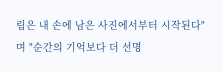림은 내 손에 남은 사진에서부터 시작된다"며 "순간의 기억보다 더 선명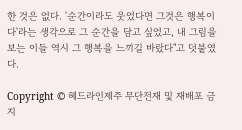한 것은 없다. '순간이라도 웃었다면 그것은 행복이다'라는 생각으로 그 순간을 담고 싶었고, 내 그림을 보는 이들 역시 그 행복을 느끼길 바랐다"고 덧붙였다.

Copyright © 헤드라인제주 무단전재 및 재배포 금지